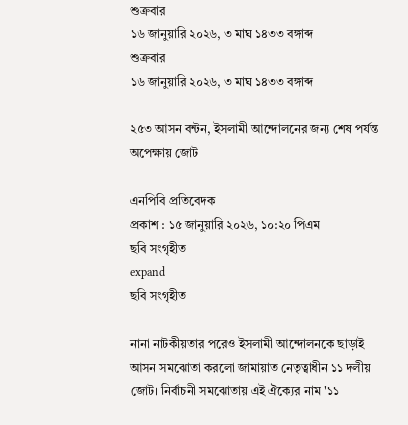শুক্রবার
১৬ জানুয়ারি ২০২৬, ৩ মাঘ ১৪৩৩ বঙ্গাব্দ
শুক্রবার
১৬ জানুয়ারি ২০২৬, ৩ মাঘ ১৪৩৩ বঙ্গাব্দ

২৫৩ আসন বন্টন, ইসলামী আন্দোলনের জন্য শেষ পর্যন্ত অপেক্ষায় জোট

এনপিবি প্রতিবেদক
প্রকাশ : ১৫ জানুয়ারি ২০২৬, ১০:২০ পিএম
ছবি সংগৃহীত
expand
ছবি সংগৃহীত

নানা নাটকীয়তার পরেও ইসলামী আন্দোলনকে ছাড়াই আসন সমঝোতা করলো জামায়াত নেতৃত্বাধীন ১১ দলীয় জোট। নির্বাচনী সমঝোতায় এই ঐক্যের নাম '১১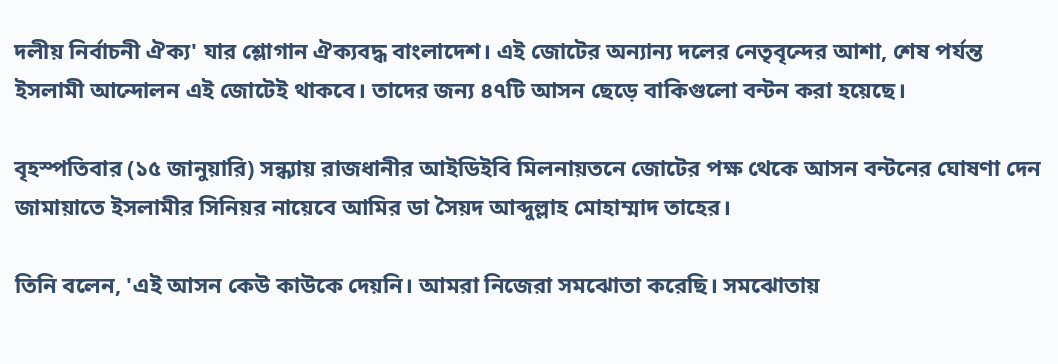দলীয় নির্বাচনী ঐক্য' যার শ্লোগান ঐক্যবদ্ধ বাংলাদেশ। এই জোটের অন্যান্য দলের নেতৃবৃন্দের আশা, শেষ পর্যন্ত ইসলামী আন্দোলন এই জোটেই থাকবে। তাদের জন্য ৪৭টি আসন ছেড়ে বাকিগুলো বন্টন করা হয়েছে।

বৃহস্পতিবার (১৫ জানুয়ারি) সন্ধ্যায় রাজধানীর আইডিইবি মিলনায়তনে জোটের পক্ষ থেকে আসন বন্টনের ঘোষণা দেন জামায়াতে ইসলামীর সিনিয়র নায়েবে আমির ডা সৈয়দ আব্দুল্লাহ মোহাম্মাদ তাহের।

তিনি বলেন, 'এই আসন কেউ কাউকে দেয়নি। আমরা নিজেরা সমঝোতা করেছি। সমঝোতায়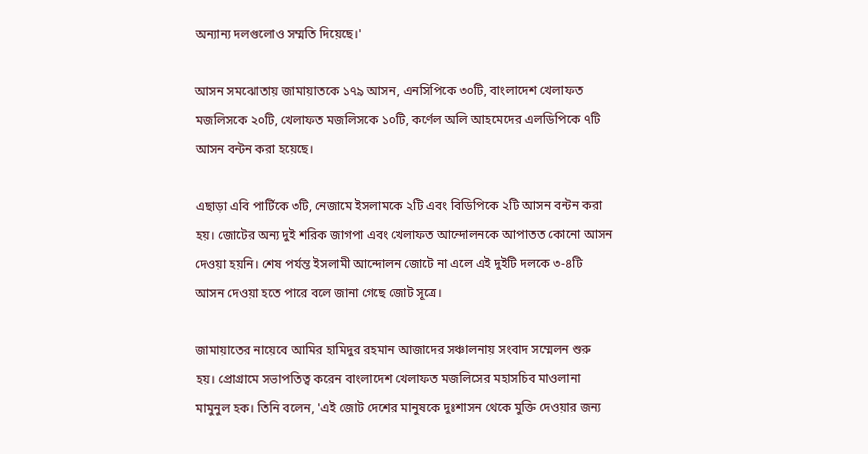অন্যান্য দলগুলোও সম্মতি দিয়েছে।'

আসন সমঝোতায় জামায়াতকে ১৭৯ আসন, এনসিপিকে ৩০টি, বাংলাদেশ খেলাফত মজলিসকে ২০টি, খেলাফত মজলিসকে ১০টি, কর্ণেল অলি আহমেদের এলডিপিকে ৭টি আসন বন্টন করা হয়েছে।

এছাড়া এবি পার্টিকে ৩টি, নেজামে ইসলামকে ২টি এবং বিডিপিকে ২টি আসন বন্টন করা হয়। জোটের অন্য দুই শরিক জাগপা এবং খেলাফত আন্দোলনকে আপাতত কোনো আসন দেওয়া হয়নি। শেষ পর্যন্ত ইসলামী আন্দোলন জোটে না এলে এই দুইটি দলকে ৩-৪টি আসন দেওয়া হতে পারে বলে জানা গেছে জোট সূত্রে।

জামায়াতের নায়েবে আমির হামিদুর রহমান আজাদের সঞ্চালনায় সংবাদ সম্মেলন শুরু হয়। প্রোগ্রামে সভাপতিত্ব করেন বাংলাদেশ খেলাফত মজলিসের মহাসচিব মাওলানা মামুনুল হক। তিনি বলেন, 'এই জোট দেশের মানুষকে দুঃশাসন থেকে মুক্তি দেওয়ার জন্য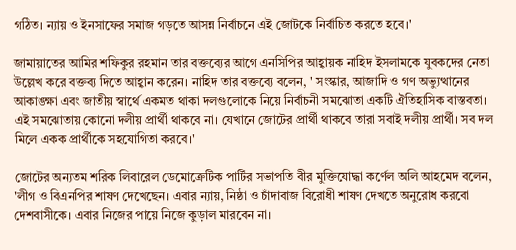গঠিত। ন্যায় ও ইনসাফের সমাজ গড়তে আসন্ন নির্বাচনে এই জোটকে নির্বাচিত করতে হবে।'

জামায়াতের আমির শফিকুর রহমান তার বক্তব্যের আগে এনসিপির আহ্বায়ক নাহিদ ইসলামকে যুবকদের নেতা উল্লেখ করে বক্তব্য দিতে আহ্বান করেন। নাহিদ তার বক্তব্যে বলেন, ' সংস্কার, আজাদি ও গণ অভ্যুত্থানের আকাঙ্ক্ষা এবং জাতীয় স্বার্থে একমত থাকা দলগুলোকে নিয়ে নির্বাচনী সমঝোতা একটি ঐতিহাসিক বাস্তবতা। এই সমঝোতায় কোনো দলীয় প্রার্থী থাকবে না। যেখানে জোটের প্রার্থী থাকবে তারা সবাই দলীয় প্রার্থী। সব দল মিলে একক প্রার্থীকে সহযোগিতা করবে।'

জোটের অন্যতম শরিক লিবারেল ডেমোক্রেটিক পার্টির সভাপতি বীর মুক্তিযোদ্ধা কর্ণেল অলি আহমেদ বলেন, 'লীগ ও বিএনপির শাষণ দেখেছেন। এবার ন্যায়, নিষ্ঠা ও চাঁদাবাজ বিরোধী শাষণ দেখতে অনুরোধ করবো দেশবাসীকে। এবার নিজের পায়ে নিজে কুড়াল মারবেন না।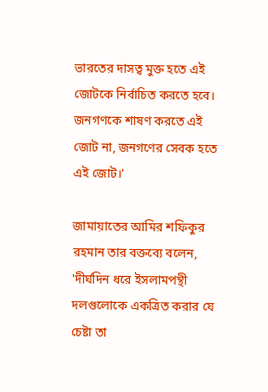ভারতের দাসত্ব মুক্ত হতে এই জোটকে নির্বাচিত করতে হবে। জনগণকে শাষণ করতে এই জোট না, জনগণের সেবক হতে এই জোট।'

জামায়াতের আমির শফিকুর রহমান তার বক্তব্যে বলেন, 'দীর্ঘদিন ধরে ইসলামপন্থী দলগুলোকে একত্রিত করার যে চেষ্টা তা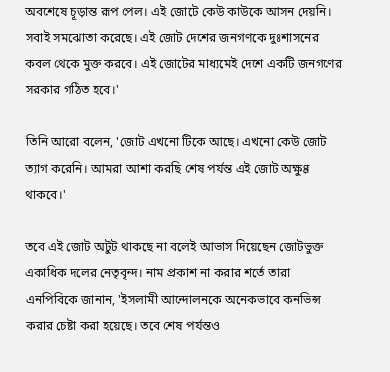অবশেষে চূড়ান্ত রূপ পেল। এই জোটে কেউ কাউকে আসন দেয়নি। সবাই সমঝোতা করেছে। এই জোট দেশের জনগণকে দুঃশাসনের কবল থেকে মুক্ত করবে। এই জোটের মাধ্যমেই দেশে একটি জনগণের সরকার গঠিত হবে।'

তিনি আরো বলেন, 'জোট এখনো টিকে আছে। এখনো কেউ জোট ত্যাগ করেনি। আমরা আশা করছি শেষ পর্যন্ত এই জোট অক্ষুণ্ণ থাকবে।'

তবে এই জোট অটুট থাকছে না বলেই আভাস দিয়েছেন জোটভুক্ত একাধিক দলের নেতৃবৃন্দ। নাম প্রকাশ না করার শর্তে তারা এনপিবিকে জানান, 'ইসলামী আন্দোলনকে অনেকভাবে কনভিন্স করার চেষ্টা করা হয়েছে। তবে শেষ পর্যন্তও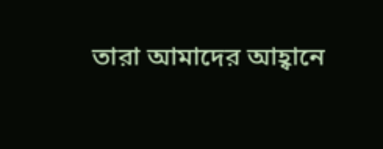তারা আমাদের আহ্বানে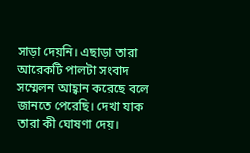সাড়া দেয়নি। এছাড়া তারা আরেকটি পালটা সংবাদ সম্মেলন আহ্বান করেছে বলে জানতে পেরেছি। দেখা যাক তারা কী ঘোষণা দেয়।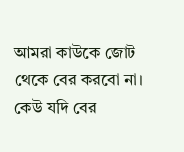আমরা কাউকে জোট থেকে বের করবো না। কেউ যদি বের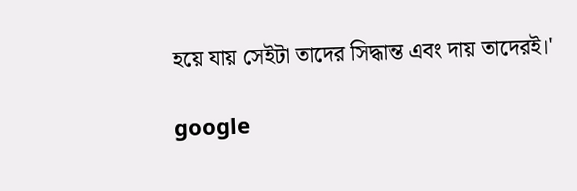হয়ে যায় সেইটা তাদের সিদ্ধান্ত এবং দায় তাদেরই।'

google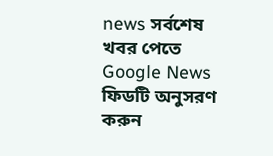news সর্বশেষ খবর পেতে Google News ফিডটি অনুসরণ করুন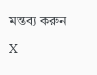মন্তব্য করুন

X